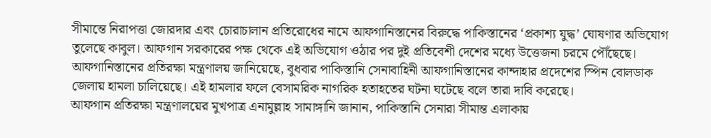সীমান্তে নিরাপত্তা জোরদার এবং চোরাচালান প্রতিরোধের নামে আফগানিস্তানের বিরুদ্ধে পাকিস্তানের ‘প্রকাশ্য যুদ্ধ’ ঘোষণার অভিযোগ তুলেছে কাবুল। আফগান সরকারের পক্ষ থেকে এই অভিযোগ ওঠার পর দুই প্রতিবেশী দেশের মধ্যে উত্তেজনা চরমে পৌঁছেছে। আফগানিস্তানের প্রতিরক্ষা মন্ত্রণালয় জানিয়েছে, বুধবার পাকিস্তানি সেনাবাহিনী আফগানিস্তানের কান্দাহার প্রদেশের স্পিন বোলডাক জেলায় হামলা চালিয়েছে। এই হামলার ফলে বেসামরিক নাগরিক হতাহতের ঘটনা ঘটেছে বলে তারা দাবি করেছে।
আফগান প্রতিরক্ষা মন্ত্রণালয়ের মুখপাত্র এনামুল্লাহ সামাঙ্গানি জানান, পাকিস্তানি সেনারা সীমান্ত এলাকায়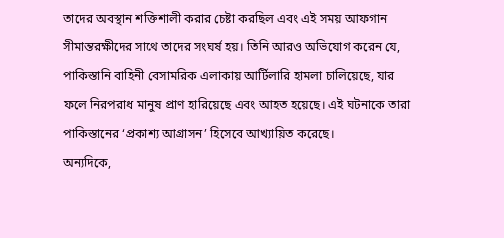তাদের অবস্থান শক্তিশালী করার চেষ্টা করছিল এবং এই সময় আফগান সীমান্তরক্ষীদের সাথে তাদের সংঘর্ষ হয়। তিনি আরও অভিযোগ করেন যে, পাকিস্তানি বাহিনী বেসামরিক এলাকায় আর্টিলারি হামলা চালিয়েছে, যার ফলে নিরপরাধ মানুষ প্রাণ হারিয়েছে এবং আহত হয়েছে। এই ঘটনাকে তারা পাকিস্তানের ‘প্রকাশ্য আগ্রাসন’ হিসেবে আখ্যায়িত করেছে।
অন্যদিকে,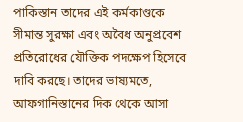পাকিস্তান তাদের এই কর্মকাণ্ডকে সীমান্ত সুরক্ষা এবং অবৈধ অনুপ্রবেশ প্রতিরোধের যৌক্তিক পদক্ষেপ হিসেবে দাবি করছে। তাদের ভাষ্যমতে, আফগানিস্তানের দিক থেকে আসা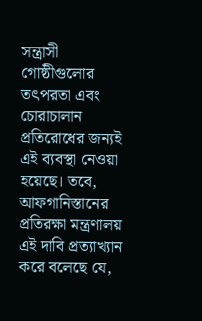সন্ত্রাসী গোষ্ঠীগুলোর তৎপরতা এবং চোরাচালান প্রতিরোধের জন্যই এই ব্যবস্থা নেওয়া হয়েছে। তবে, আফগানিস্তানের প্রতিরক্ষা মন্ত্রণালয় এই দাবি প্রত্যাখ্যান করে বলেছে যে,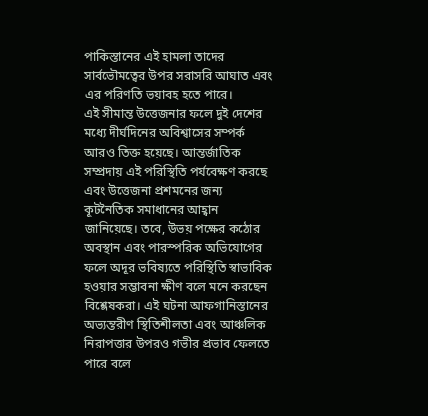পাকিস্তানের এই হামলা তাদের সার্বভৌমত্বের উপর সরাসরি আঘাত এবং এর পরিণতি ভয়াবহ হতে পারে।
এই সীমান্ত উত্তেজনার ফলে দুই দেশের মধ্যে দীর্ঘদিনের অবিশ্বাসের সম্পর্ক আরও তিক্ত হয়েছে। আন্তর্জাতিক সম্প্রদায় এই পরিস্থিতি পর্যবেক্ষণ করছে এবং উত্তেজনা প্রশমনের জন্য কূটনৈতিক সমাধানের আহ্বান জানিয়েছে। তবে, উভয় পক্ষের কঠোর অবস্থান এবং পারস্পরিক অভিযোগের ফলে অদূর ভবিষ্যতে পরিস্থিতি স্বাভাবিক হওয়ার সম্ভাবনা ক্ষীণ বলে মনে করছেন বিশ্লেষকরা। এই ঘটনা আফগানিস্তানের অভ্যন্তরীণ স্থিতিশীলতা এবং আঞ্চলিক নিরাপত্তার উপরও গভীর প্রভাব ফেলতে পারে বলে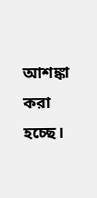আশঙ্কা করা হচ্ছে।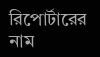রিপোর্টারের নাম